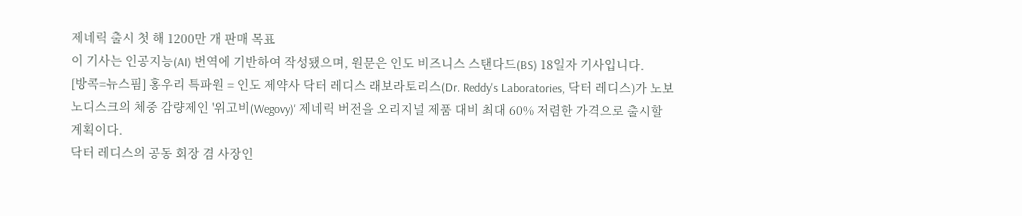제네릭 출시 첫 해 1200만 개 판매 목표
이 기사는 인공지능(AI) 번역에 기반하여 작성됐으며, 원문은 인도 비즈니스 스탠다드(BS) 18일자 기사입니다.
[방콕=뉴스핌] 홍우리 특파원 = 인도 제약사 닥터 레디스 래보라토리스(Dr. Reddy's Laboratories, 닥터 레디스)가 노보 노디스크의 체중 감량제인 '위고비(Wegovy)' 제네릭 버전을 오리지널 제품 대비 최대 60% 저렴한 가격으로 출시할 계획이다.
닥터 레디스의 공동 회장 겸 사장인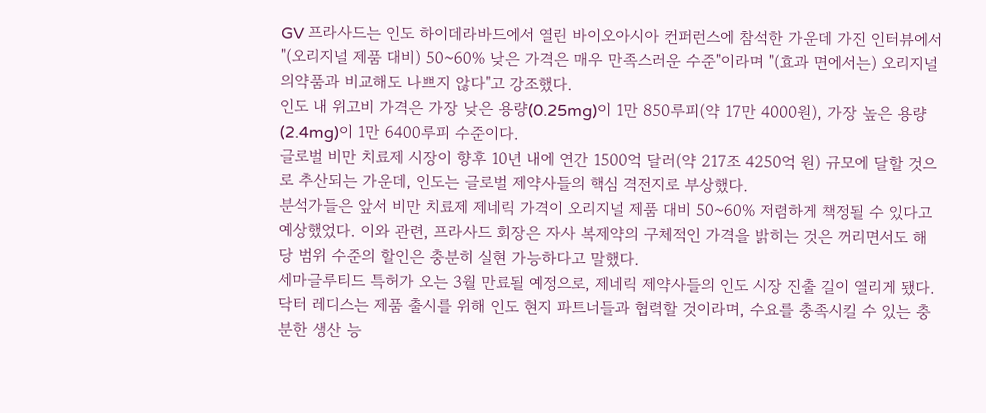GV 프라사드는 인도 하이데라바드에서 열린 바이오아시아 컨퍼런스에 참석한 가운데 가진 인터뷰에서 "(오리지널 제품 대비) 50~60% 낮은 가격은 매우 만족스러운 수준"이라며 "(효과 면에서는) 오리지널 의약품과 비교해도 나쁘지 않다"고 강조했다.
인도 내 위고비 가격은 가장 낮은 용량(0.25mg)이 1만 850루피(약 17만 4000원), 가장 높은 용량(2.4mg)이 1만 6400루피 수준이다.
글로벌 비만 치료제 시장이 향후 10년 내에 연간 1500억 달러(약 217조 4250억 원) 규모에 달할 것으로 추산되는 가운데, 인도는 글로벌 제약사들의 핵심 격전지로 부상했다.
분석가들은 앞서 비만 치료제 제네릭 가격이 오리지널 제품 대비 50~60% 저렴하게 책정될 수 있다고 예상했었다. 이와 관련, 프라사드 회장은 자사 복제약의 구체적인 가격을 밝히는 것은 꺼리면서도 해당 범위 수준의 할인은 충분히 실현 가능하다고 말했다.
세마글루티드 특허가 오는 3월 만료될 예정으로, 제네릭 제약사들의 인도 시장 진출 길이 열리게 됐다. 닥터 레디스는 제품 출시를 위해 인도 현지 파트너들과 협력할 것이라며, 수요를 충족시킬 수 있는 충분한 생산 능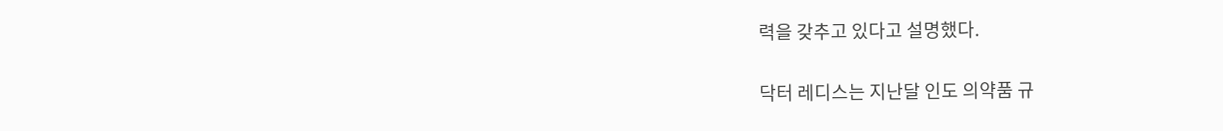력을 갖추고 있다고 설명했다.

닥터 레디스는 지난달 인도 의약품 규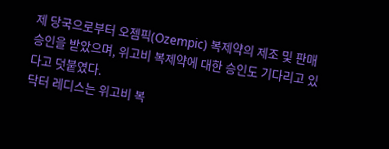제 당국으로부터 오젬픽(Ozempic) 복제약의 제조 및 판매 승인을 받았으며, 위고비 복제약에 대한 승인도 기다리고 있다고 덧붙였다.
닥터 레디스는 위고비 복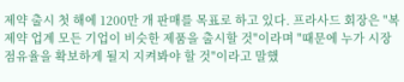제약 출시 첫 해에 1200만 개 판매를 목표로 하고 있다. 프라사드 회장은 "복제약 업계 모든 기업이 비슷한 제품을 출시할 것"이라며 "때문에 누가 시장 점유율을 확보하게 될지 지켜봐야 할 것"이라고 말했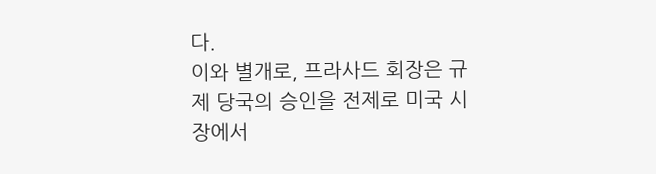다.
이와 별개로, 프라사드 회장은 규제 당국의 승인을 전제로 미국 시장에서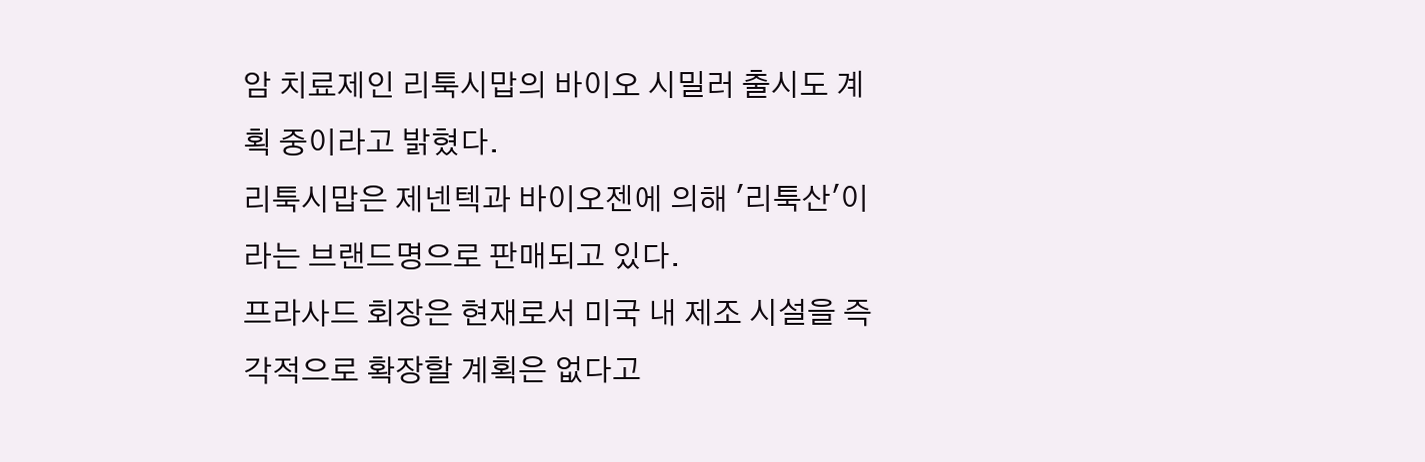암 치료제인 리툭시맙의 바이오 시밀러 출시도 계획 중이라고 밝혔다.
리툭시맙은 제넨텍과 바이오젠에 의해 '리툭산'이라는 브랜드명으로 판매되고 있다.
프라사드 회장은 현재로서 미국 내 제조 시설을 즉각적으로 확장할 계획은 없다고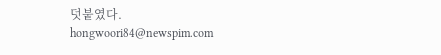덧붙였다.
hongwoori84@newspim.com